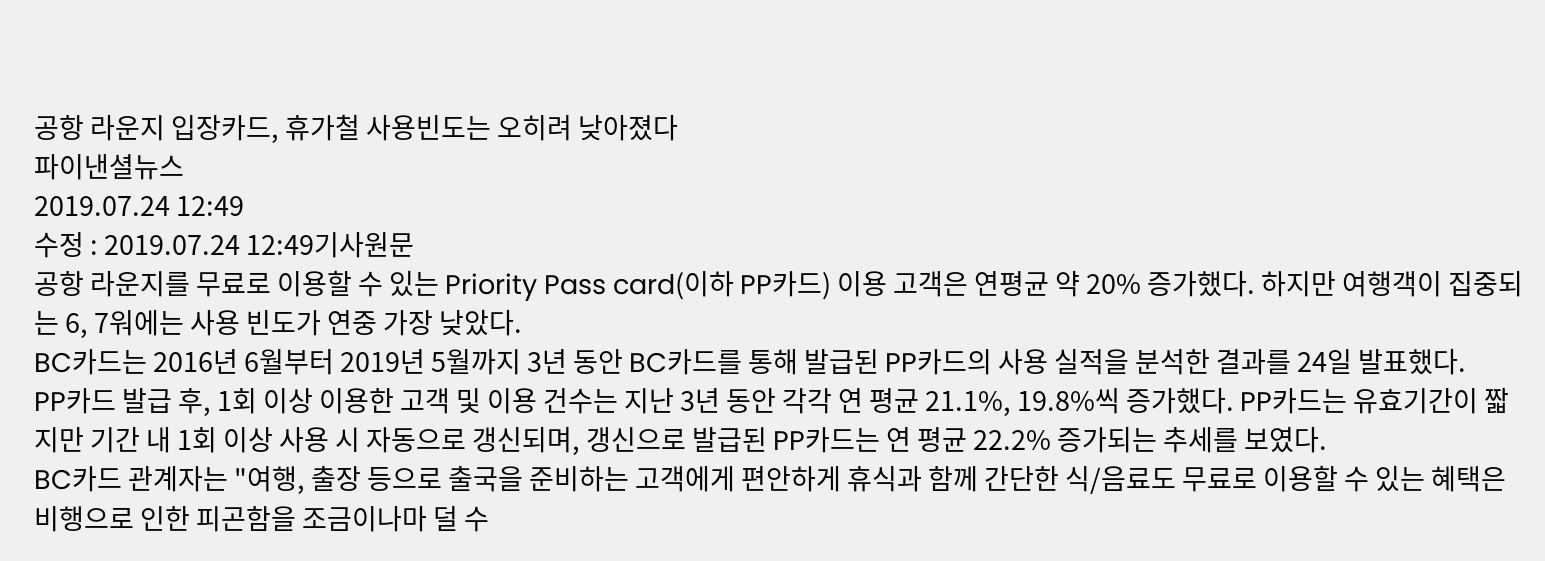공항 라운지 입장카드, 휴가철 사용빈도는 오히려 낮아졌다
파이낸셜뉴스
2019.07.24 12:49
수정 : 2019.07.24 12:49기사원문
공항 라운지를 무료로 이용할 수 있는 Priority Pass card(이하 PP카드) 이용 고객은 연평균 약 20% 증가했다. 하지만 여행객이 집중되는 6, 7워에는 사용 빈도가 연중 가장 낮았다.
BC카드는 2016년 6월부터 2019년 5월까지 3년 동안 BC카드를 통해 발급된 PP카드의 사용 실적을 분석한 결과를 24일 발표했다.
PP카드 발급 후, 1회 이상 이용한 고객 및 이용 건수는 지난 3년 동안 각각 연 평균 21.1%, 19.8%씩 증가했다. PP카드는 유효기간이 짧지만 기간 내 1회 이상 사용 시 자동으로 갱신되며, 갱신으로 발급된 PP카드는 연 평균 22.2% 증가되는 추세를 보였다.
BC카드 관계자는 "여행, 출장 등으로 출국을 준비하는 고객에게 편안하게 휴식과 함께 간단한 식/음료도 무료로 이용할 수 있는 혜택은 비행으로 인한 피곤함을 조금이나마 덜 수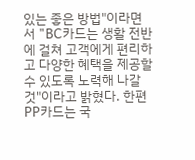있는 좋은 방법"이라면서 "BC카드는 생활 전반에 걸쳐 고객에게 편리하고 다양한 혜택을 제공할 수 있도록 노력해 나갈 것"이라고 밝혔다. 한편 PP카드는 국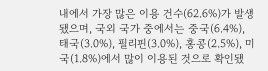내에서 가장 많은 이용 건수(62.6%)가 발생됐으며, 국외 국가 중에서는 중국(6.4%), 태국(3.0%), 필리핀(3.0%), 홍콩(2.5%), 미국(1.8%)에서 많이 이용된 것으로 확인됐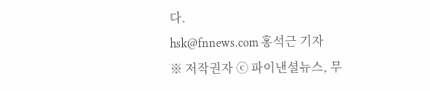다.
hsk@fnnews.com 홍석근 기자
※ 저작권자 ⓒ 파이낸셜뉴스, 무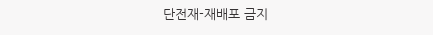단전재-재배포 금지